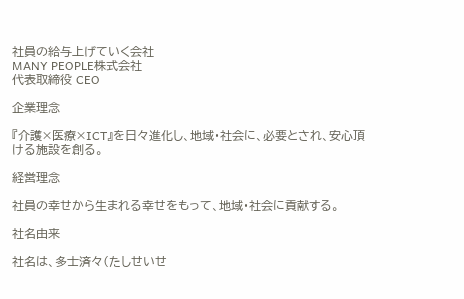社員の給与上げていく会社
MANY PEOPLE株式会社
代表取締役 CEO

企業理念

『介護×医療×ICT』を日々進化し、地域・社会に、必要とされ、安心頂ける施設を創る。

経営理念

社員の幸せから生まれる幸せをもって、地域・社会に貢献する。

社名由来

社名は、多士済々(たしせいせ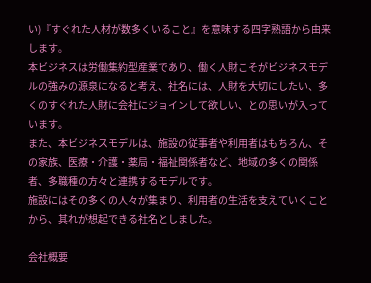い)『すぐれた人材が数多くいること』を意味する四字熟語から由来します。
本ビジネスは労働集約型産業であり、働く人財こそがビジネスモデルの強みの源泉になると考え、社名には、人財を大切にしたい、多くのすぐれた人財に会社にジョインして欲しい、との思いが入っています。
また、本ビジネスモデルは、施設の従事者や利用者はもちろん、その家族、医療・介護・薬局・福祉関係者など、地域の多くの関係者、多職種の方々と連携するモデルです。
施設にはその多くの人々が集まり、利用者の生活を支えていくことから、其れが想起できる社名としました。

会社概要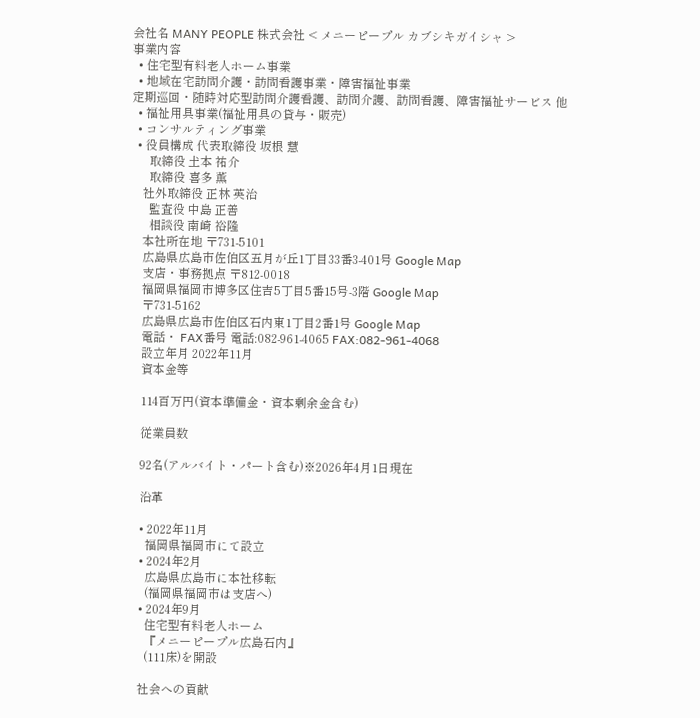会社名 MANY PEOPLE 株式会社 < メニーピープル カブシキガイシャ >
事業内容
  • 住宅型有料老人ホーム事業
  • 地域在宅訪問介護・訪問看護事業・障害福祉事業
定期巡回・随時対応型訪問介護看護、訪問介護、訪問看護、障害福祉サービス 他
  • 福祉用具事業(福祉用具の貸与・販売)
  • コンサルティング事業
  • 役員構成 代表取締役 坂根 慧
      取締役 𡈽本 祐介
      取締役 喜多 薫
    社外取締役 正林 英治
      監査役 中島 正善
      相談役 南崎 裕隆
    本社所在地 〒731-5101
    広島県広島市佐伯区五月が丘1丁目33番3-401号 Google Map
    支店・事務拠点 〒812-0018
    福岡県福岡市博多区住吉5丁目5番15号-3階 Google Map
    〒731-5162
    広島県広島市佐伯区石内東1丁目2番1号 Google Map
    電話・ FAX番号 電話:082-961-4065 FAX:082-961-4068
    設立年月 2022年11月
    資本金等

    114百万円(資本準備金・資本剰余金含む)

    従業員数

    92名(アルバイト・パート含む)※2026年4月1日現在

    沿革

    • 2022年11月
      福岡県福岡市にて設立
    • 2024年2月
      広島県広島市に本社移転
      (福岡県福岡市は支店へ)
    • 2024年9月
      住宅型有料老人ホーム
      『メニーピープル広島石内』
      (111床)を開設

    社会への貢献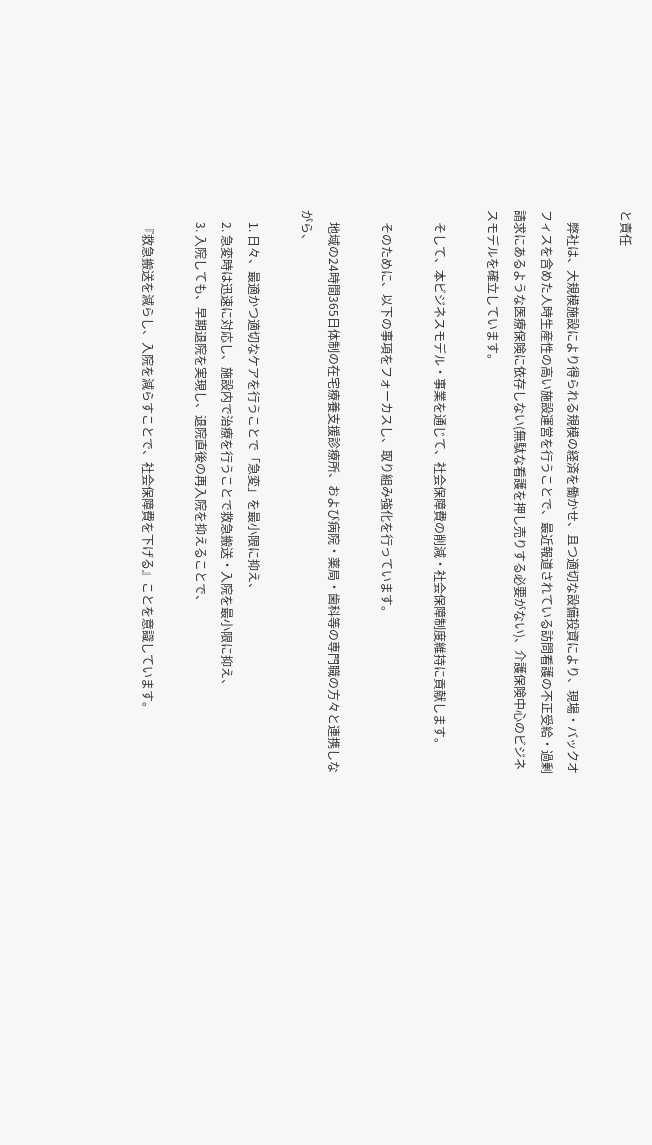と責任

    弊社は、大規模施設により得られる規模の経済を働かせ、且つ適切な設備投資により、現場・バックオフィスを含めた人時生産性の高い施設運営を行うことで、最近報道されている訪問看護の不正受給・過剰請求にあるような医療保険に依存しない(無駄な看護を押し売りする必要がない)、介護保険中心のビジネスモデルを確立しています。

    そして、本ビジネスモデル・事業を通じて、社会保障費の削減・社会保障制度維持に貢献します。

    そのために、以下の事項をフォーカスし、取り組み強化を行っています。

    地域の24時間365日体制の在宅療養支援診療所、および病院・薬局・歯科等の専門職の方々と連携しながら、

    1. 日々、最適かつ適切なケアを行うことで「急変」を最小限に抑え、
    2. 急変時は迅速に対応し、施設内で治療を行うことで救急搬送・入院を最小限に抑え、
    3. 入院しても、早期退院を実現し、退院直後の再入院を抑えることで、

    『救急搬送を減らし、入院を減らすことで、社会保障費を下げる』ことを意識しています。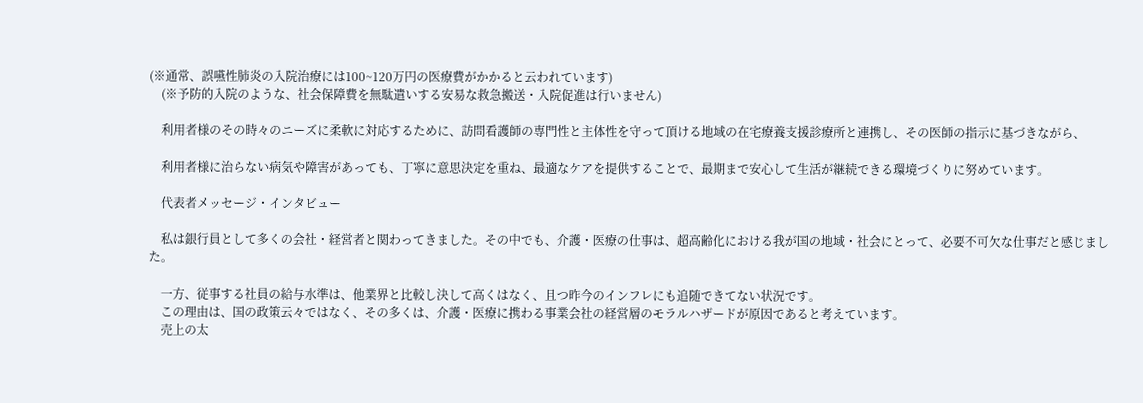(※通常、誤嚥性肺炎の入院治療には100~120万円の医療費がかかると云われています)
    (※予防的入院のような、社会保障費を無駄遣いする安易な救急搬送・入院促進は行いません)

    利用者様のその時々のニーズに柔軟に対応するために、訪問看護師の専門性と主体性を守って頂ける地域の在宅療養支援診療所と連携し、その医師の指示に基づきながら、

    利用者様に治らない病気や障害があっても、丁寧に意思決定を重ね、最適なケアを提供することで、最期まで安心して生活が継続できる環境づくりに努めています。

    代表者メッセージ・インタビュー

    私は銀行員として多くの会社・経営者と関わってきました。その中でも、介護・医療の仕事は、超高齢化における我が国の地域・社会にとって、必要不可欠な仕事だと感じました。

    一方、従事する社員の給与水準は、他業界と比較し決して高くはなく、且つ昨今のインフレにも追随できてない状況です。
    この理由は、国の政策云々ではなく、その多くは、介護・医療に携わる事業会社の経営層のモラルハザードが原因であると考えています。
    売上の太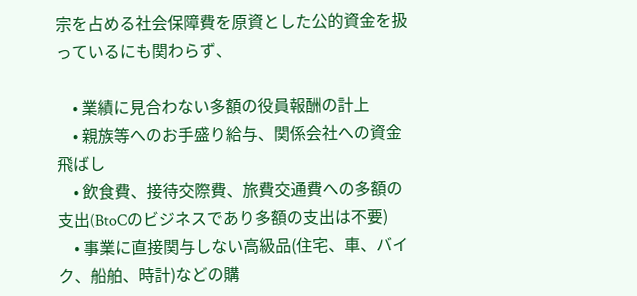宗を占める社会保障費を原資とした公的資金を扱っているにも関わらず、

    • 業績に見合わない多額の役員報酬の計上
    • 親族等へのお手盛り給与、関係会社への資金飛ばし
    • 飲食費、接待交際費、旅費交通費への多額の支出(BtoCのビジネスであり多額の支出は不要)
    • 事業に直接関与しない高級品(住宅、車、バイク、船舶、時計)などの購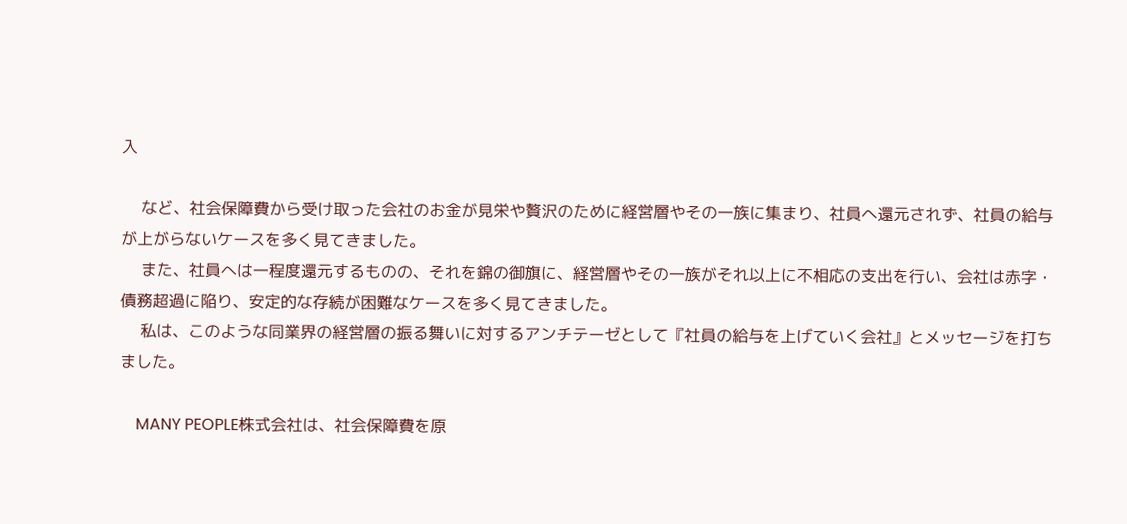入

    など、社会保障費から受け取った会社のお金が見栄や贅沢のために経営層やその一族に集まり、社員へ還元されず、社員の給与が上がらないケースを多く見てきました。
    また、社員へは一程度還元するものの、それを錦の御旗に、経営層やその一族がそれ以上に不相応の支出を行い、会社は赤字・債務超過に陥り、安定的な存続が困難なケースを多く見てきました。
    私は、このような同業界の経営層の振る舞いに対するアンチテーゼとして『社員の給与を上げていく会社』とメッセージを打ちました。

    MANY PEOPLE株式会社は、社会保障費を原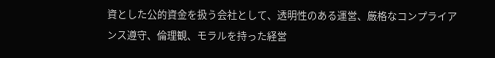資とした公的資金を扱う会社として、透明性のある運営、厳格なコンプライアンス遵守、倫理観、モラルを持った経営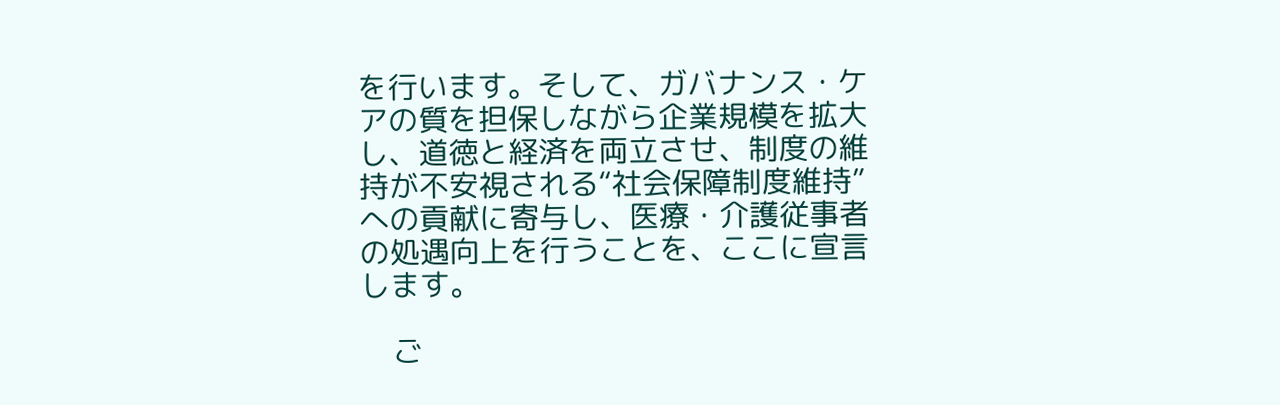を行います。そして、ガバナンス・ケアの質を担保しながら企業規模を拡大し、道徳と経済を両立させ、制度の維持が不安視される“社会保障制度維持”への貢献に寄与し、医療・介護従事者の処遇向上を行うことを、ここに宣言します。

    ご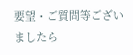要望・ご質問等ございましたら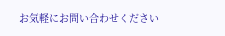お気軽にお問い合わせください